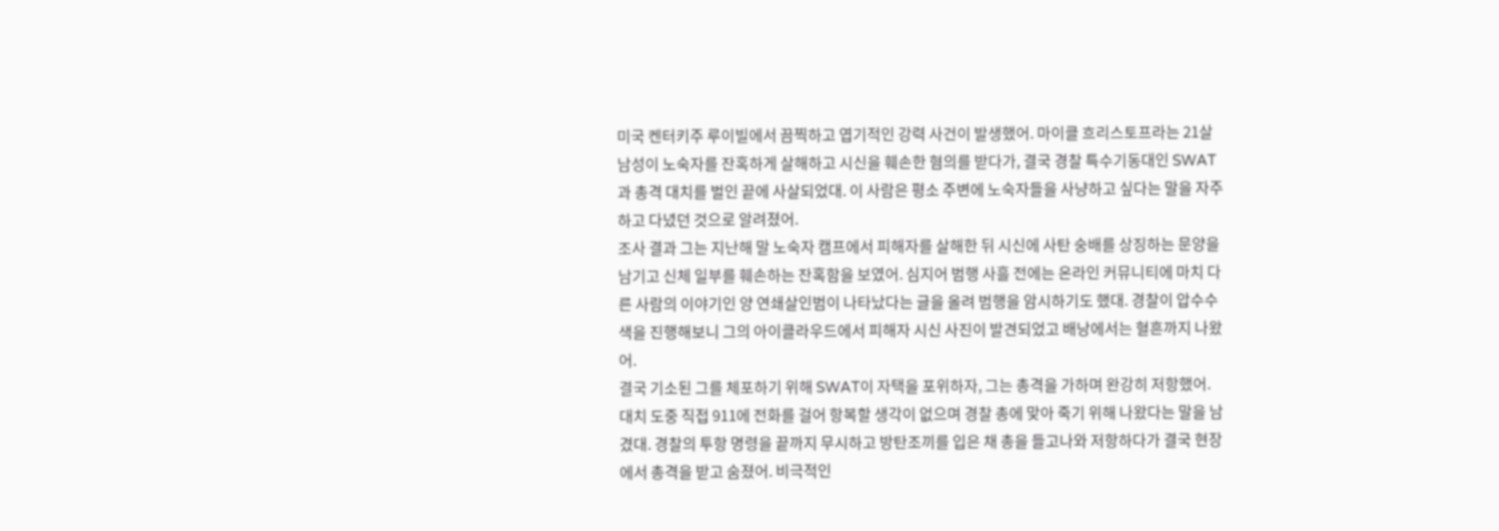미국 켄터키주 루이빌에서 끔찍하고 엽기적인 강력 사건이 발생했어. 마이클 흐리스토프라는 21살 남성이 노숙자를 잔혹하게 살해하고 시신을 훼손한 혐의를 받다가, 결국 경찰 특수기동대인 SWAT과 총격 대치를 벌인 끝에 사살되었대. 이 사람은 평소 주변에 노숙자들을 사냥하고 싶다는 말을 자주 하고 다녔던 것으로 알려졌어.
조사 결과 그는 지난해 말 노숙자 캠프에서 피해자를 살해한 뒤 시신에 사탄 숭배를 상징하는 문양을 남기고 신체 일부를 훼손하는 잔혹함을 보였어. 심지어 범행 사흘 전에는 온라인 커뮤니티에 마치 다른 사람의 이야기인 양 연쇄살인범이 나타났다는 글을 올려 범행을 암시하기도 했대. 경찰이 압수수색을 진행해보니 그의 아이클라우드에서 피해자 시신 사진이 발견되었고 배낭에서는 혈흔까지 나왔어.
결국 기소된 그를 체포하기 위해 SWAT이 자택을 포위하자, 그는 총격을 가하며 완강히 저항했어. 대치 도중 직접 911에 전화를 걸어 항복할 생각이 없으며 경찰 총에 맞아 죽기 위해 나왔다는 말을 남겼대. 경찰의 투항 명령을 끝까지 무시하고 방탄조끼를 입은 채 총을 들고나와 저항하다가 결국 현장에서 총격을 받고 숨졌어. 비극적인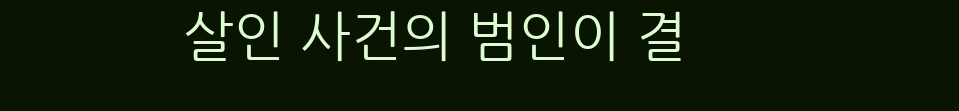살인 사건의 범인이 결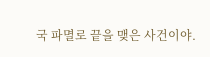국 파멸로 끝을 맺은 사건이야.